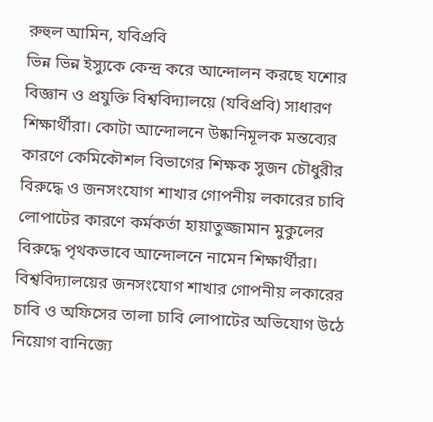রুহুল আমিন, যবিপ্রবি
ভিন্ন ভিন্ন ইস্যুকে কেন্দ্র করে আন্দোলন করছে যশোর বিজ্ঞান ও প্রযুক্তি বিশ্ববিদ্যালয়ে (যবিপ্রবি) সাধারণ শিক্ষার্থীরা। কোটা আন্দোলনে উষ্কানিমূলক মন্তব্যের কারণে কেমিকৌশল বিভাগের শিক্ষক সুজন চৌধুরীর বিরুদ্ধে ও জনসংযোগ শাখার গোপনীয় লকারের চাবি লোপাটের কারণে কর্মকর্তা হায়াতুজ্জামান মুকুলের বিরুদ্ধে পৃথকভাবে আন্দোলনে নামেন শিক্ষার্থীরা।
বিশ্ববিদ্যালয়ের জনসংযোগ শাখার গোপনীয় লকারের চাবি ও অফিসের তালা চাবি লোপাটের অভিযোগ উঠে নিয়োগ বানিজ্যে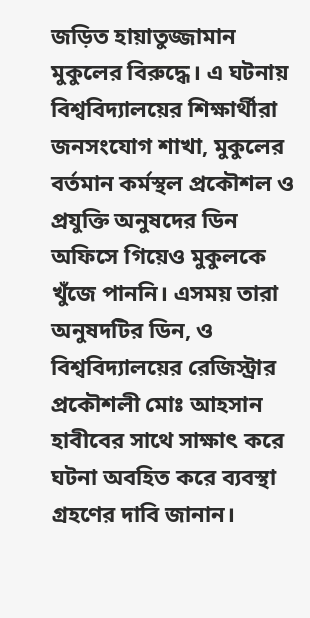জড়িত হায়াতুজ্জামান মুকুলের বিরুদ্ধে। এ ঘটনায় বিশ্ববিদ্যালয়ের শিক্ষার্থীরা জনসংযোগ শাখা, মুকুলের বর্তমান কর্মস্থল প্রকৌশল ও প্রযুক্তি অনুষদের ডিন অফিসে গিয়েও মুকুলকে খুঁজে পাননি। এসময় তারা অনুষদটির ডিন, ও বিশ্ববিদ্যালয়ের রেজিস্ট্রার প্রকৌশলী মোঃ আহসান হাবীবের সাথে সাক্ষাৎ করে ঘটনা অবহিত করে ব্যবস্থা গ্রহণের দাবি জানান।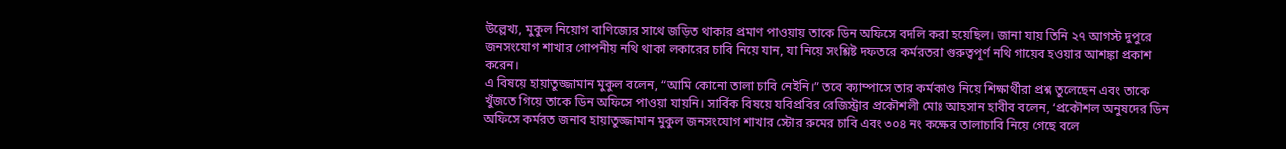উল্লেখ্য, মুকুল নিয়োগ বাণিজ্যের সাথে জড়িত থাকার প্রমাণ পাওয়ায় তাকে ডিন অফিসে বদলি করা হয়েছিল। জানা যায় তিনি ২৭ আগস্ট দুপুরে জনসংযোগ শাখার গোপনীয় নথি থাকা লকারের চাবি নিয়ে যান, যা নিয়ে সংশ্লিষ্ট দফতরে কর্মরতরা গুরুত্বপূর্ণ নথি গায়েব হওয়ার আশঙ্কা প্রকাশ করেন।
এ বিষয়ে হায়াতুজ্জামান মুকুল বলেন, “আমি কোনো তালা চাবি নেইনি।” তবে ক্যাম্পাসে তার কর্মকাণ্ড নিয়ে শিক্ষার্থীরা প্রশ্ন তুলেছেন এবং তাকে খুঁজতে গিয়ে তাকে ডিন অফিসে পাওয়া যায়নি। সার্বিক বিষয়ে যবিপ্রবির রেজিস্ট্রার প্রকৌশলী মোঃ আহসান হাবীব বলেন, ‘প্রকৌশল অনুষদের ডিন অফিসে কর্মরত জনাব হায়াতুজ্জামান মুকুল জনসংযোগ শাখার স্টোর রুমের চাবি এবং ৩০৪ নং কক্ষের তালাচাবি নিয়ে গেছে বলে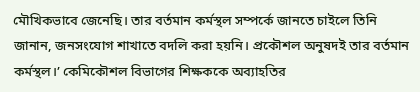মৌখিকভাবে জেনেছি। তার বর্তমান কর্মস্থল সম্পর্কে জানতে চাইলে তিনি জানান, জনসংযোগ শাখাতে বদলি করা হয়নি। প্রকৌশল অনুষদই তার বর্তমান কর্মস্থল।’ কেমিকৌশল বিভাগের শিক্ষককে অব্যাহতির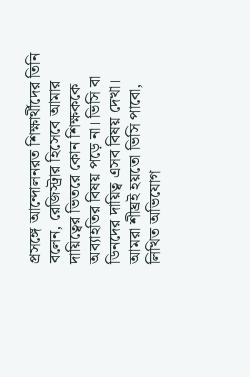প্রসঙ্গে আন্দোলনরত শিক্ষার্থীদের তিনি বলেন, রেজিস্ট্রার হিসেবে আমার দায়িত্বের ভিতরে কোন শিক্ষককে অব্যাহতির বিষয় পড়ে না। ভিসি বা ডিনদের দায়িত্ব এসব বিষয় দেখা। আমরা শীঘ্রই হয়তো ভিসি পাবো, লিখিত অভিযোগ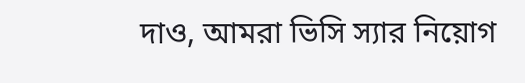দাও, আমরা ভিসি স্যার নিয়োগ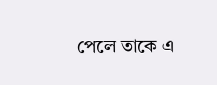পেলে তাকে এ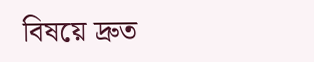বিষয়ে দ্রুত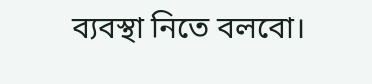ব্যবস্থা নিতে বলবো।